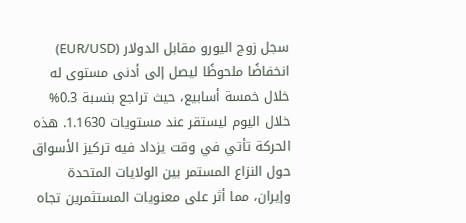سجل زوج اليورو مقابل الدولار (EUR/USD) انخفاضًا ملحوظًا ليصل إلى أدنى مستوى له خلال خمسة أسابيع، حيث تراجع بنسبة 0.3% خلال اليوم ليستقر عند مستويات 1.1630. هذه الحركة تأتي في وقت يزداد فيه تركيز الأسواق حول النزاع المستمر بين الولايات المتحدة وإيران، مما أثر على معنويات المستثمرين تجاه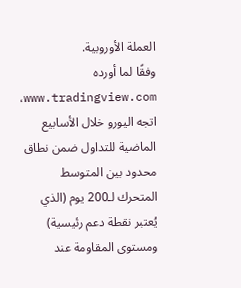العملة الأوروبية.
وفقًا لما أورده www.tradingview.com، اتجه اليورو خلال الأسابيع الماضية للتداول ضمن نطاق محدود بين المتوسط المتحرك لـ200 يوم (الذي يُعتبر نقطة دعم رئيسية) ومستوى المقاومة عند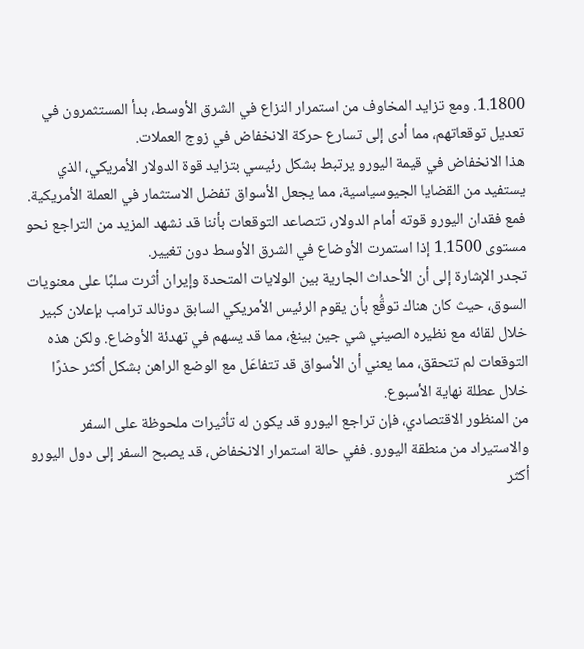1.1800. ومع تزايد المخاوف من استمرار النزاع في الشرق الأوسط، بدأ المستثمرون في تعديل توقعاتهم، مما أدى إلى تسارع حركة الانخفاض في زوج العملات.
هذا الانخفاض في قيمة اليورو يرتبط بشكل رئيسي بتزايد قوة الدولار الأمريكي، الذي يستفيد من القضايا الجيوسياسية، مما يجعل الأسواق تفضل الاستثمار في العملة الأمريكية. فمع فقدان اليورو قوته أمام الدولار، تتصاعد التوقعات بأننا قد نشهد المزيد من التراجع نحو مستوى 1.1500 إذا استمرت الأوضاع في الشرق الأوسط دون تغيير.
تجدر الإشارة إلى أن الأحداث الجارية بين الولايات المتحدة وإيران أثرت سلبًا على معنويات السوق، حيث كان هناك توقُّع بأن يقوم الرئيس الأمريكي السابق دونالد ترامب بإعلان كبير خلال لقائه مع نظيره الصيني شي جين بينغ، مما قد يسهم في تهدئة الأوضاع. ولكن هذه التوقعات لم تتحقق، مما يعني أن الأسواق قد تتفاعَل مع الوضع الراهن بشكل أكثر حذرًا خلال عطلة نهاية الأسبوع.
من المنظور الاقتصادي، فإن تراجع اليورو قد يكون له تأثيرات ملحوظة على السفر والاستيراد من منطقة اليورو. ففي حالة استمرار الانخفاض، قد يصبح السفر إلى دول اليورو أكثر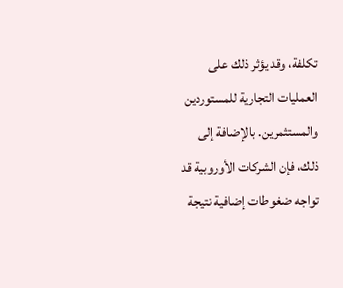تكلفة، وقد يؤثر ذلك على العمليات التجارية للمستوردين والمستثمرين. بالإضافة إلى ذلك، فإن الشركات الأوروبية قد تواجه ضغوطات إضافية نتيجة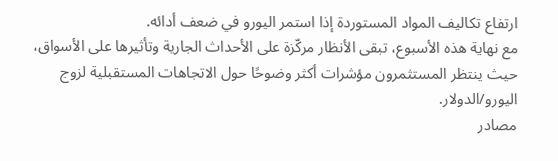ارتفاع تكاليف المواد المستوردة إذا استمر اليورو في ضعف أدائه.
مع نهاية هذه الأسبوع، تبقى الأنظار مركّزة على الأحداث الجارية وتأثيرها على الأسواق، حيث ينتظر المستثمرون مؤشرات أكثر وضوحًا حول الاتجاهات المستقبلية لزوج اليورو/الدولار.
مصادر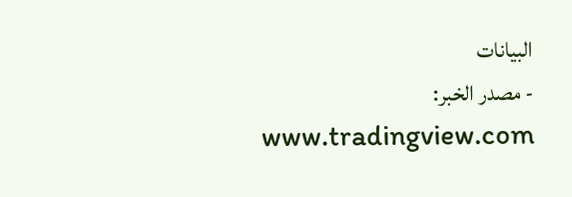البيانات
- مصدر الخبر: www.tradingview.com